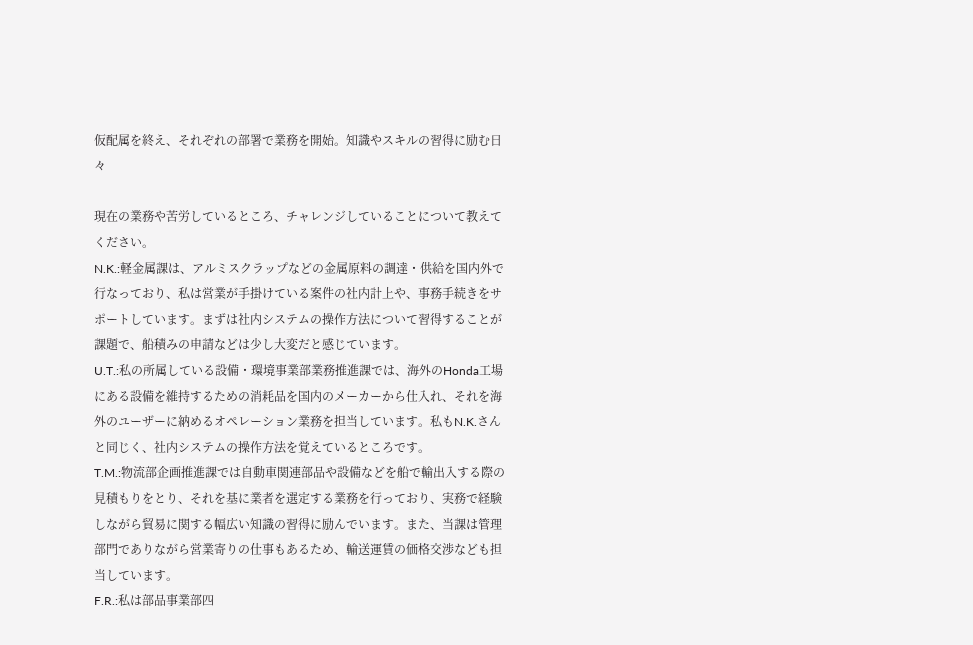仮配属を終え、それぞれの部署で業務を開始。知識やスキルの習得に励む日々

現在の業務や苦労しているところ、チャレンジしていることについて教えてください。
N.K.:軽金属課は、アルミスクラップなどの金属原料の調達・供給を国内外で行なっており、私は営業が手掛けている案件の社内計上や、事務手続きをサポートしています。まずは社内システムの操作方法について習得することが課題で、船積みの申請などは少し大変だと感じています。
U.T.:私の所属している設備・環境事業部業務推進課では、海外のHonda工場にある設備を維持するための消耗品を国内のメーカーから仕入れ、それを海外のユーザーに納めるオペレーション業務を担当しています。私もN.K.さんと同じく、社内システムの操作方法を覚えているところです。
T.M.:物流部企画推進課では自動車関連部品や設備などを船で輸出入する際の見積もりをとり、それを基に業者を選定する業務を行っており、実務で経験しながら貿易に関する幅広い知識の習得に励んでいます。また、当課は管理部門でありながら営業寄りの仕事もあるため、輸送運賃の価格交渉なども担当しています。
F.R.:私は部品事業部四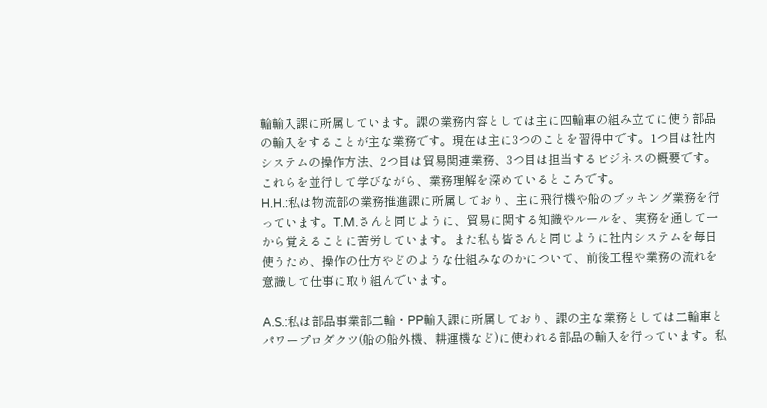輪輸入課に所属しています。課の業務内容としては主に四輪車の組み立てに使う部品の輸入をすることが主な業務です。現在は主に3つのことを習得中です。1つ目は社内システムの操作方法、2つ目は貿易関連業務、3つ目は担当するビジネスの概要です。これらを並行して学びながら、業務理解を深めているところです。
H.H.:私は物流部の業務推進課に所属しており、主に飛行機や船のブッキング業務を行っています。T.M.さんと同じように、貿易に関する知識やルールを、実務を通して一から覚えることに苦労しています。また私も皆さんと同じように社内システムを毎日使うため、操作の仕方やどのような仕組みなのかについて、前後工程や業務の流れを意識して仕事に取り組んでいます。

A.S.:私は部品事業部二輪・PP輸入課に所属しており、課の主な業務としては二輪車とパワープロダクツ(船の船外機、耕運機など)に使われる部品の輸入を行っています。私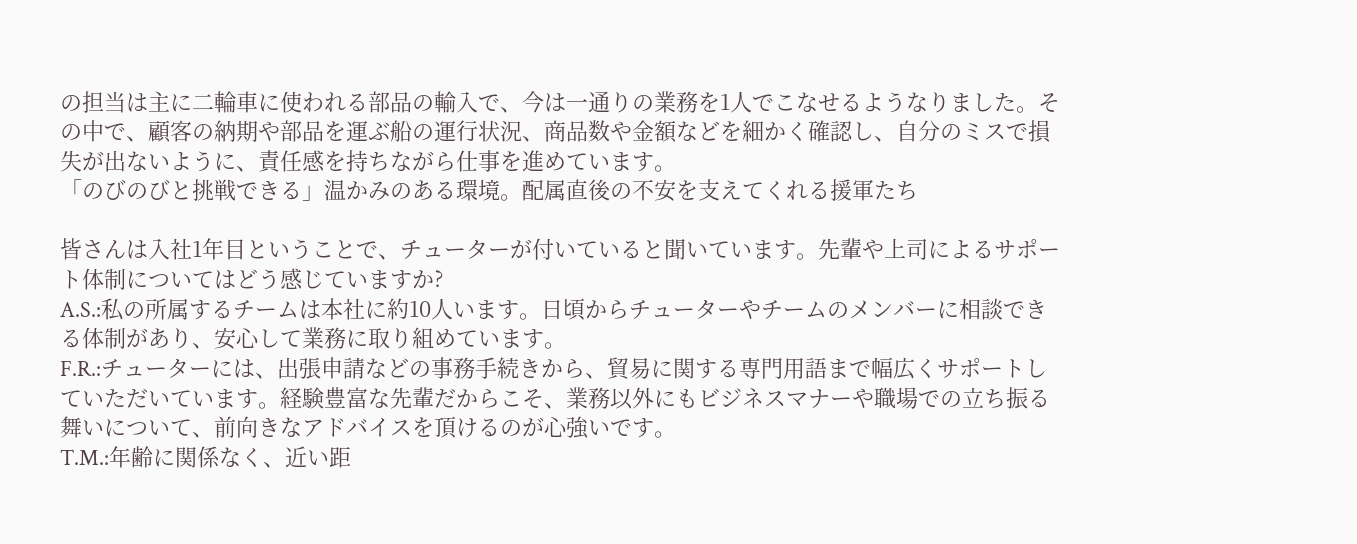の担当は主に二輪車に使われる部品の輸入で、今は一通りの業務を1人でこなせるようなりました。その中で、顧客の納期や部品を運ぶ船の運行状況、商品数や金額などを細かく確認し、自分のミスで損失が出ないように、責任感を持ちながら仕事を進めています。
「のびのびと挑戦できる」温かみのある環境。配属直後の不安を支えてくれる援軍たち

皆さんは入社1年目ということで、チューターが付いていると聞いています。先輩や上司によるサポート体制についてはどう感じていますか?
A.S.:私の所属するチームは本社に約10人います。日頃からチューターやチームのメンバーに相談できる体制があり、安心して業務に取り組めています。
F.R.:チューターには、出張申請などの事務手続きから、貿易に関する専門用語まで幅広くサポートしていただいています。経験豊富な先輩だからこそ、業務以外にもビジネスマナーや職場での立ち振る舞いについて、前向きなアドバイスを頂けるのが心強いです。
T.M.:年齢に関係なく、近い距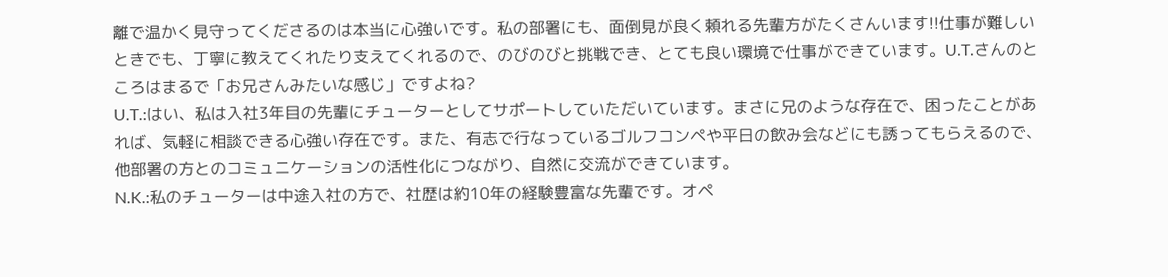離で温かく見守ってくださるのは本当に心強いです。私の部署にも、面倒見が良く頼れる先輩方がたくさんいます!!仕事が難しいときでも、丁寧に教えてくれたり支えてくれるので、のびのびと挑戦でき、とても良い環境で仕事ができています。U.T.さんのところはまるで「お兄さんみたいな感じ」ですよね?
U.T.:はい、私は入社3年目の先輩にチューターとしてサポートしていただいています。まさに兄のような存在で、困ったことがあれば、気軽に相談できる心強い存在です。また、有志で行なっているゴルフコンペや平日の飲み会などにも誘ってもらえるので、他部署の方とのコミュニケーションの活性化につながり、自然に交流ができています。
N.K.:私のチューターは中途入社の方で、社歴は約10年の経験豊富な先輩です。オペ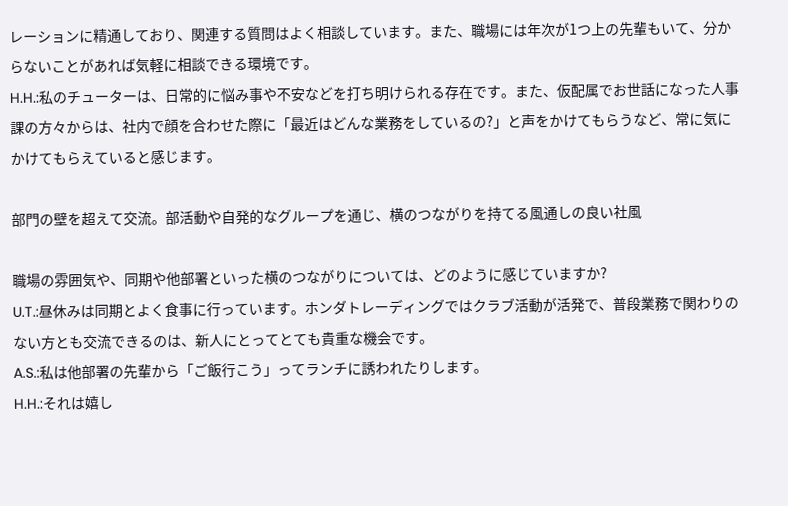レーションに精通しており、関連する質問はよく相談しています。また、職場には年次が1つ上の先輩もいて、分からないことがあれば気軽に相談できる環境です。
H.H.:私のチューターは、日常的に悩み事や不安などを打ち明けられる存在です。また、仮配属でお世話になった人事課の方々からは、社内で顔を合わせた際に「最近はどんな業務をしているの?」と声をかけてもらうなど、常に気にかけてもらえていると感じます。

部門の壁を超えて交流。部活動や自発的なグループを通じ、横のつながりを持てる風通しの良い社風

職場の雰囲気や、同期や他部署といった横のつながりについては、どのように感じていますか?
U.T.:昼休みは同期とよく食事に行っています。ホンダトレーディングではクラブ活動が活発で、普段業務で関わりのない方とも交流できるのは、新人にとってとても貴重な機会です。
A.S.:私は他部署の先輩から「ご飯行こう」ってランチに誘われたりします。
H.H.:それは嬉し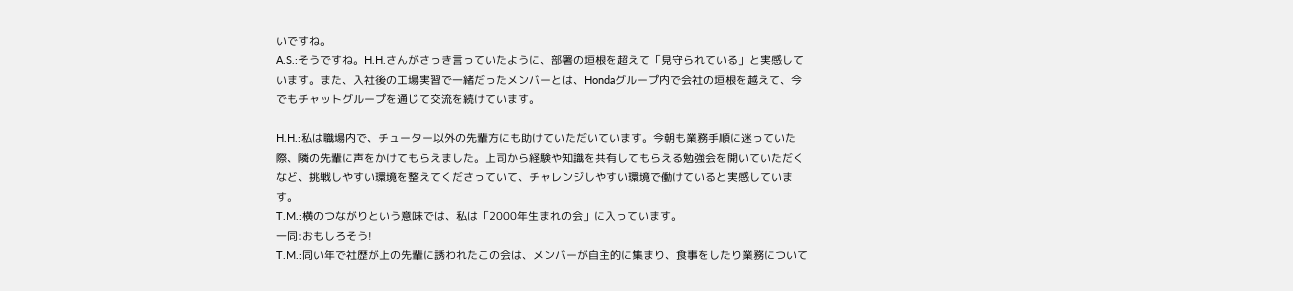いですね。
A.S.:そうですね。H.H.さんがさっき言っていたように、部署の垣根を超えて「見守られている」と実感しています。また、入社後の工場実習で一緒だったメンバーとは、Hondaグループ内で会社の垣根を越えて、今でもチャットグループを通じて交流を続けています。

H.H.:私は職場内で、チューター以外の先輩方にも助けていただいています。今朝も業務手順に迷っていた際、隣の先輩に声をかけてもらえました。上司から経験や知識を共有してもらえる勉強会を開いていただくなど、挑戦しやすい環境を整えてくださっていて、チャレンジしやすい環境で働けていると実感しています。
T.M.:横のつながりという意味では、私は「2000年生まれの会」に入っています。
一同:おもしろそう!
T.M.:同い年で社歴が上の先輩に誘われたこの会は、メンバーが自主的に集まり、食事をしたり業務について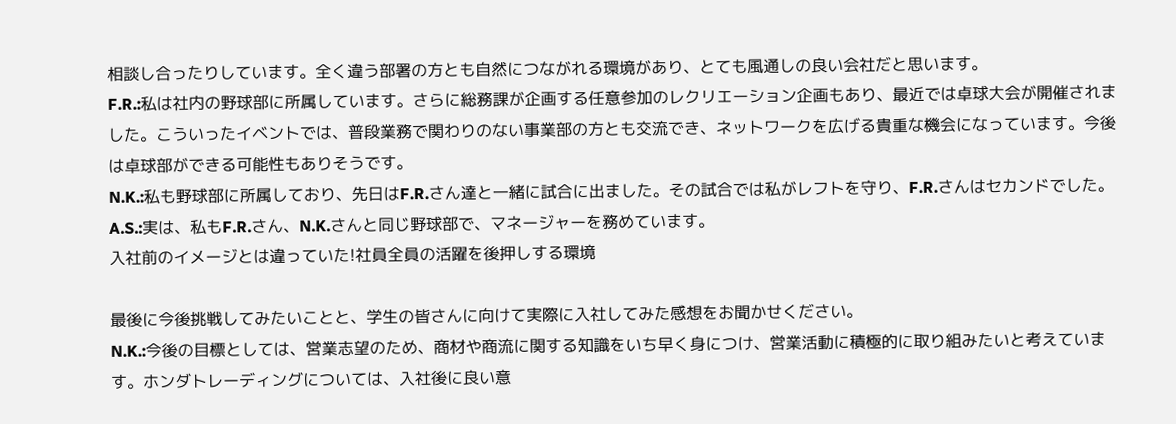相談し合ったりしています。全く違う部署の方とも自然につながれる環境があり、とても風通しの良い会社だと思います。
F.R.:私は社内の野球部に所属しています。さらに総務課が企画する任意参加のレクリエーション企画もあり、最近では卓球大会が開催されました。こういったイベントでは、普段業務で関わりのない事業部の方とも交流でき、ネットワークを広げる貴重な機会になっています。今後は卓球部ができる可能性もありそうです。
N.K.:私も野球部に所属しており、先日はF.R.さん達と一緒に試合に出ました。その試合では私がレフトを守り、F.R.さんはセカンドでした。
A.S.:実は、私もF.R.さん、N.K.さんと同じ野球部で、マネージャーを務めています。
入社前のイメージとは違っていた!社員全員の活躍を後押しする環境

最後に今後挑戦してみたいことと、学生の皆さんに向けて実際に入社してみた感想をお聞かせください。
N.K.:今後の目標としては、営業志望のため、商材や商流に関する知識をいち早く身につけ、営業活動に積極的に取り組みたいと考えています。ホンダトレーディングについては、入社後に良い意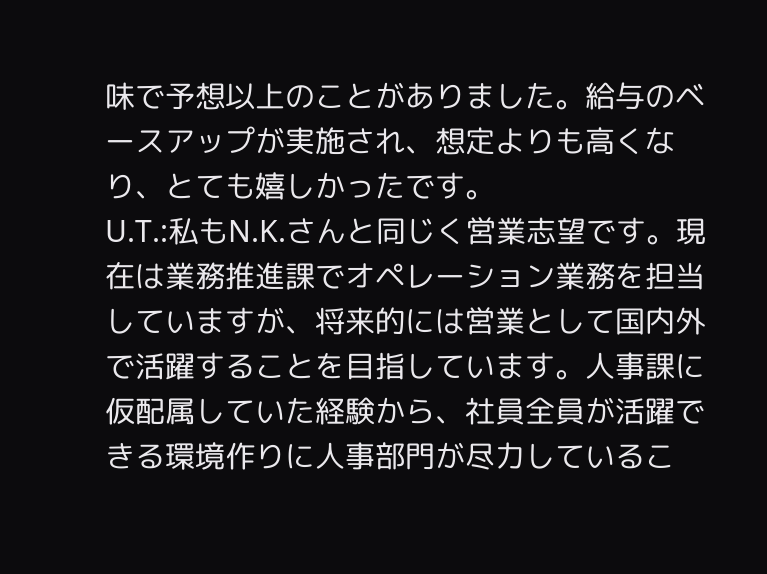味で予想以上のことがありました。給与のベースアップが実施され、想定よりも高くなり、とても嬉しかったです。
U.T.:私もN.K.さんと同じく営業志望です。現在は業務推進課でオペレーション業務を担当していますが、将来的には営業として国内外で活躍することを目指しています。人事課に仮配属していた経験から、社員全員が活躍できる環境作りに人事部門が尽力しているこ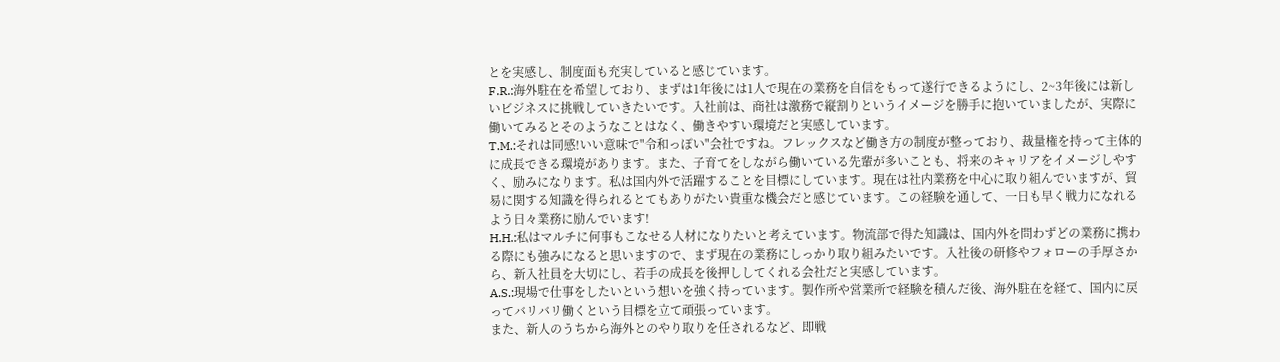とを実感し、制度面も充実していると感じています。
F.R.:海外駐在を希望しており、まずは1年後には1人で現在の業務を自信をもって遂行できるようにし、2~3年後には新しいビジネスに挑戦していきたいです。入社前は、商社は激務で縦割りというイメージを勝手に抱いていましたが、実際に働いてみるとそのようなことはなく、働きやすい環境だと実感しています。
T.M.:それは同感!いい意味で"令和っぽい"会社ですね。フレックスなど働き方の制度が整っており、裁量権を持って主体的に成長できる環境があります。また、子育てをしながら働いている先輩が多いことも、将来のキャリアをイメージしやすく、励みになります。私は国内外で活躍することを目標にしています。現在は社内業務を中心に取り組んでいますが、貿易に関する知識を得られるとてもありがたい貴重な機会だと感じています。この経験を通して、一日も早く戦力になれるよう日々業務に励んでいます!
H.H.:私はマルチに何事もこなせる人材になりたいと考えています。物流部で得た知識は、国内外を問わずどの業務に携わる際にも強みになると思いますので、まず現在の業務にしっかり取り組みたいです。入社後の研修やフォローの手厚さから、新入社員を大切にし、若手の成長を後押ししてくれる会社だと実感しています。
A.S.:現場で仕事をしたいという想いを強く持っています。製作所や営業所で経験を積んだ後、海外駐在を経て、国内に戻ってバリバリ働くという目標を立て頑張っています。
また、新人のうちから海外とのやり取りを任されるなど、即戦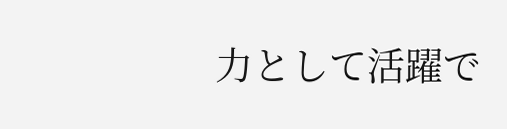力として活躍で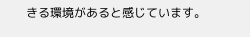きる環境があると感じています。